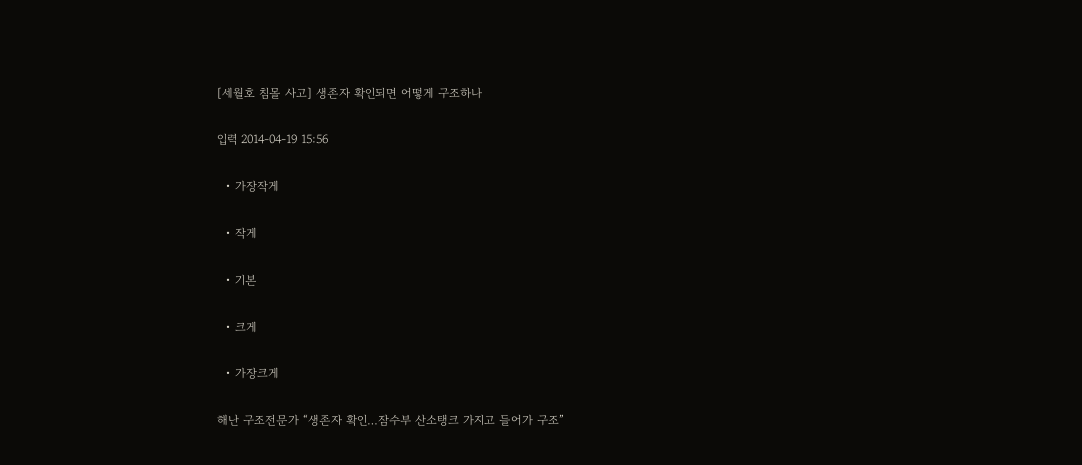[세월호 침몰 사고] 생존자 확인되면 어떻게 구조하나

입력 2014-04-19 15:56

  • 가장작게

  • 작게

  • 기본

  • 크게

  • 가장크게

해난 구조전문가 “생존자 확인…잠수부 산소탱크 가지고 들어가 구조”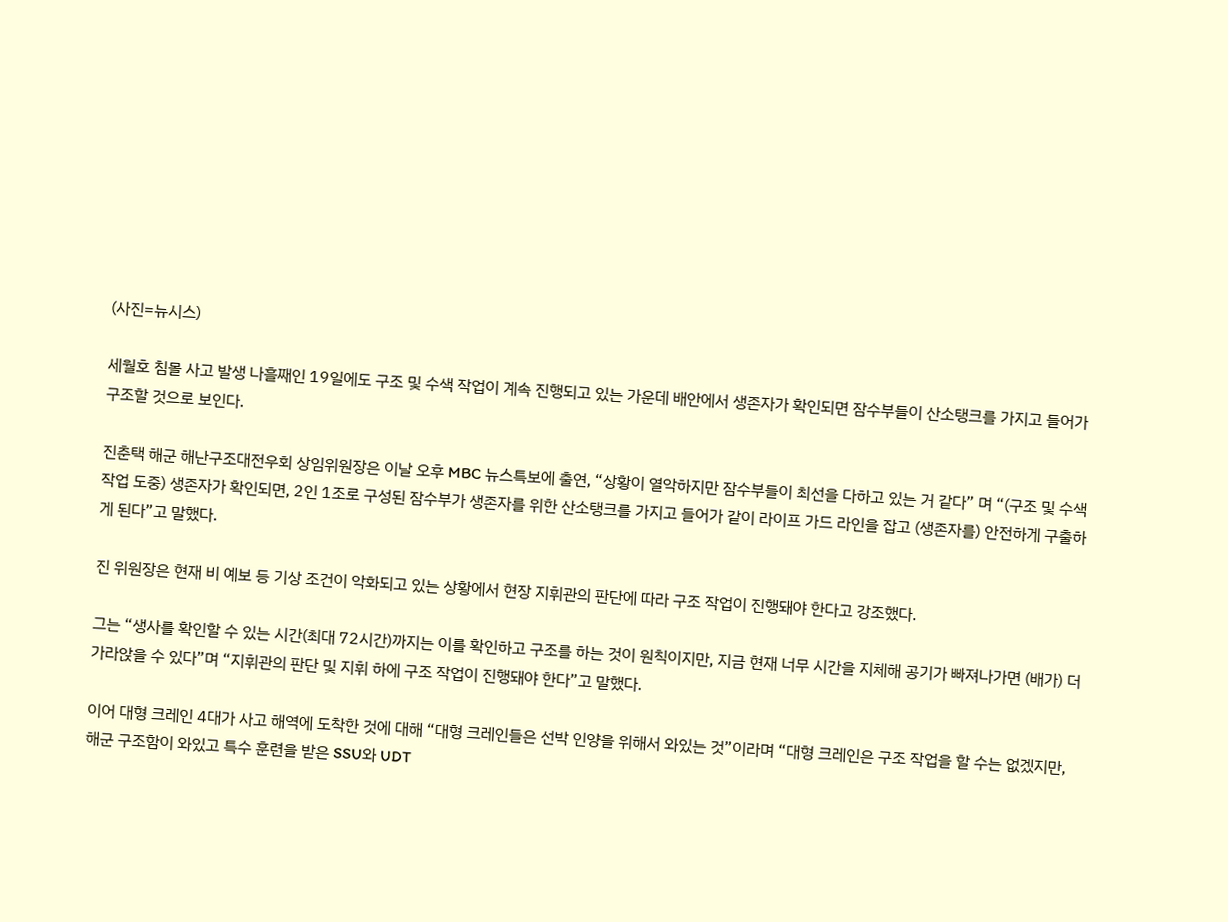(사진=뉴시스)

세월호 침몰 사고 발생 나흘째인 19일에도 구조 및 수색 작업이 계속 진행되고 있는 가운데 배안에서 생존자가 확인되면 잠수부들이 산소탱크를 가지고 들어가 구조할 것으로 보인다.

진춘택 해군 해난구조대전우회 상임위원장은 이날 오후 MBC 뉴스특보에 출연, “상황이 열악하지만 잠수부들이 최선을 다하고 있는 거 같다” 며 “(구조 및 수색 작업 도중) 생존자가 확인되면, 2인 1조로 구성된 잠수부가 생존자를 위한 산소탱크를 가지고 들어가 같이 라이프 가드 라인을 잡고 (생존자를) 안전하게 구출하게 된다”고 말했다.

진 위원장은 현재 비 예보 등 기상 조건이 악화되고 있는 상황에서 현장 지휘관의 판단에 따라 구조 작업이 진행돼야 한다고 강조했다.

그는 “생사를 확인할 수 있는 시간(최대 72시간)까지는 이를 확인하고 구조를 하는 것이 원칙이지만, 지금 현재 너무 시간을 지체해 공기가 빠져나가면 (배가) 더 가라앉을 수 있다”며 “지휘관의 판단 및 지휘 하에 구조 작업이 진행돼야 한다”고 말했다.

이어 대형 크레인 4대가 사고 해역에 도착한 것에 대해 “대형 크레인들은 선박 인양을 위해서 와있는 것”이라며 “대형 크레인은 구조 작업을 할 수는 없겠지만, 해군 구조함이 와있고 특수 훈련을 받은 SSU와 UDT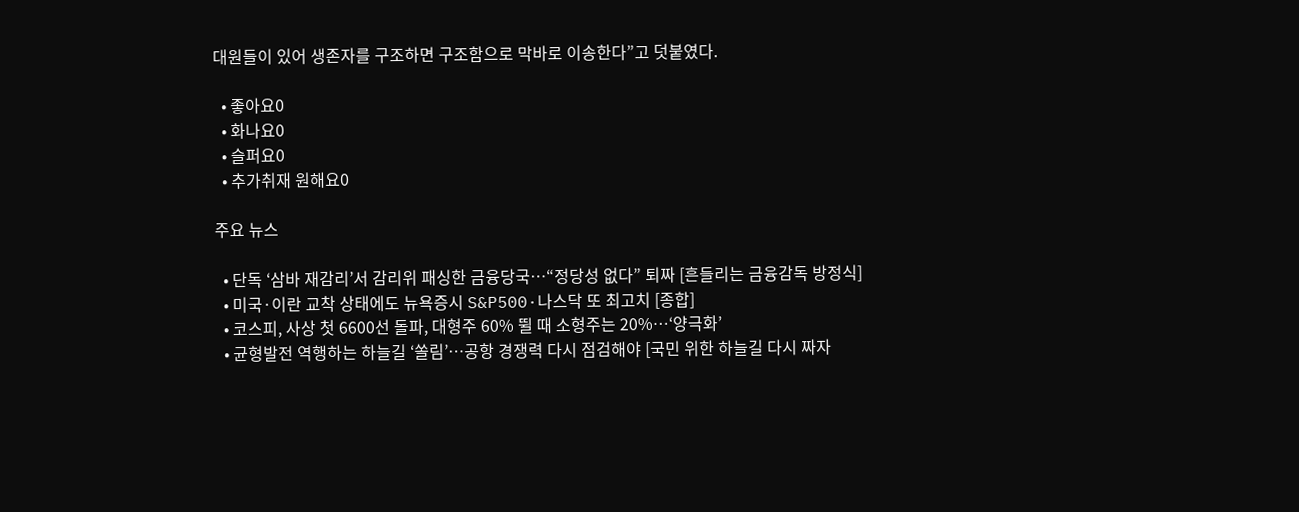대원들이 있어 생존자를 구조하면 구조함으로 막바로 이송한다”고 덧붙였다.

  • 좋아요0
  • 화나요0
  • 슬퍼요0
  • 추가취재 원해요0

주요 뉴스

  • 단독 ‘삼바 재감리’서 감리위 패싱한 금융당국⋯“정당성 없다” 퇴짜 [흔들리는 금융감독 방정식]
  • 미국·이란 교착 상태에도 뉴욕증시 S&P500·나스닥 또 최고치 [종합]
  • 코스피, 사상 첫 6600선 돌파, 대형주 60% 뛸 때 소형주는 20%…‘양극화’
  • 균형발전 역행하는 하늘길 ‘쏠림’…공항 경쟁력 다시 점검해야 [국민 위한 하늘길 다시 짜자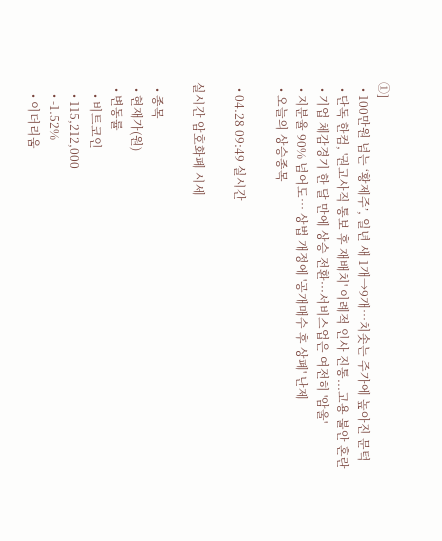①]
  • 100만원 넘는 ‘황제주’, 일년 새 1개→9개⋯치솟는 주가에 높아진 문턱
  • 단독 한컴, '권고사직 통보 후 재배치' 이례적 인사 진통...고용 불안 혼란
  • 기업 체감경기 한 달 만에 상승 전환···서비스업은 여전히 '암울'
  • 지분율 90% 넘어도… 상법 개정에 '공개매수 후 상폐' 난제
  • 오늘의 상승종목

  • 04.28 09:49 실시간

실시간 암호화폐 시세

  • 종목
  • 현재가(원)
  • 변동률
    • 비트코인
    • 115,212,000
    • -1.52%
    • 이더리움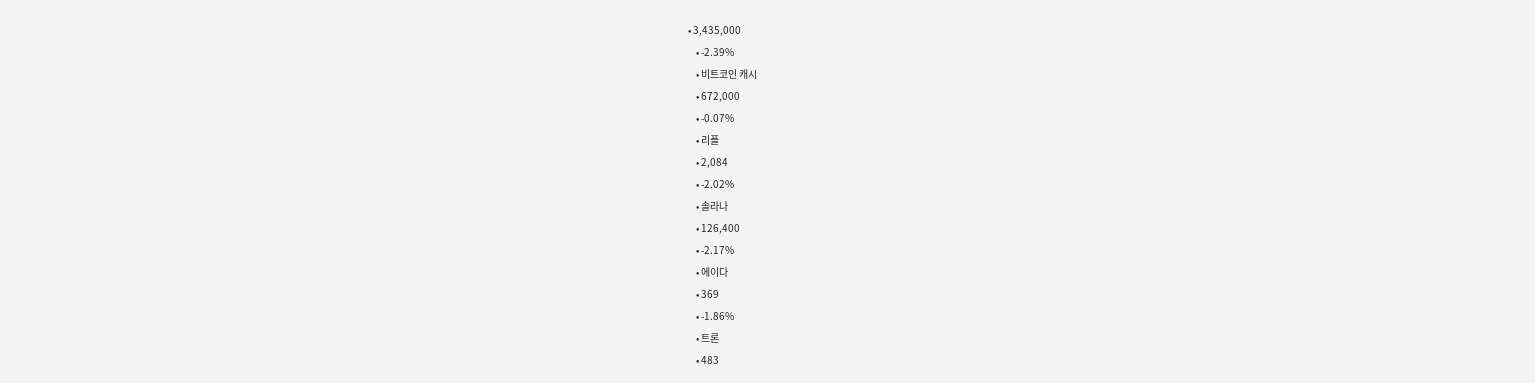• 3,435,000
    • -2.39%
    • 비트코인 캐시
    • 672,000
    • -0.07%
    • 리플
    • 2,084
    • -2.02%
    • 솔라나
    • 126,400
    • -2.17%
    • 에이다
    • 369
    • -1.86%
    • 트론
    • 483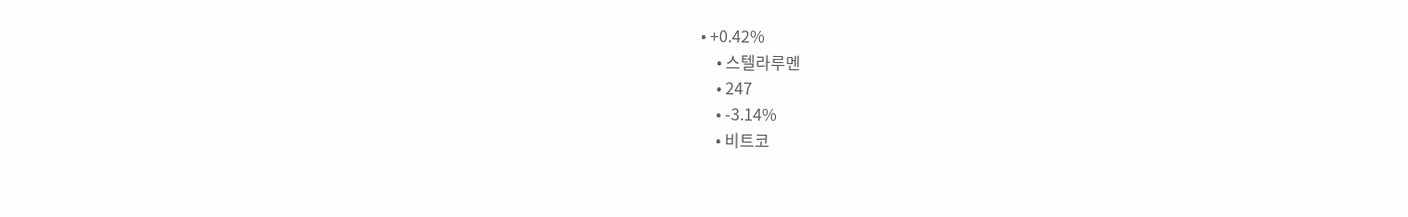• +0.42%
    • 스텔라루멘
    • 247
    • -3.14%
    • 비트코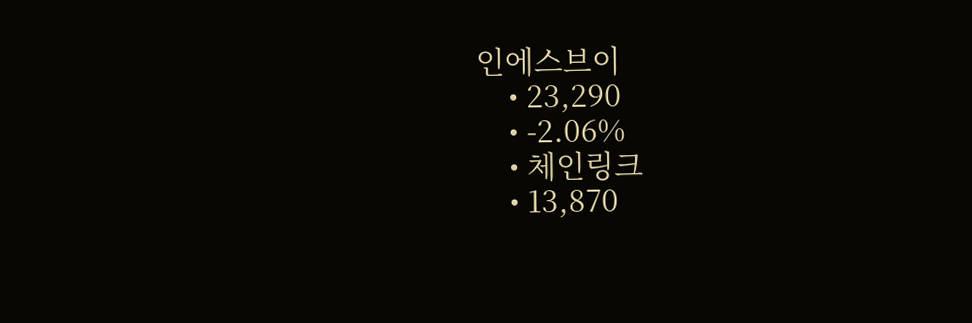인에스브이
    • 23,290
    • -2.06%
    • 체인링크
    • 13,870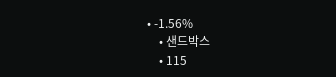• -1.56%
    • 샌드박스
    • 115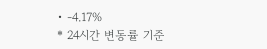• -4.17%
* 24시간 변동률 기준